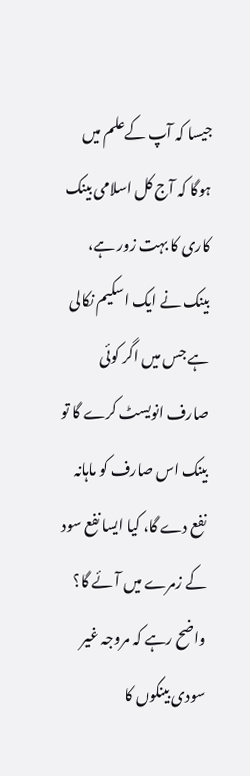جیسا کہ آپ کےعلم میں ہوگا کہ آج کل اسلامی بینک کاری کا بہت زور ہے، بینک نے ایک اسکیم نکالی ہے جس میں اگر کوئی صارف انویسٹ کرے گا تو بینک اس صارف کو ماہانہ نفع دے گا، کیا ایسا نفع سود کے زمرے میں آئے گا؟
واضح رہے کہ مروجہ غیر سودی بینکوں کا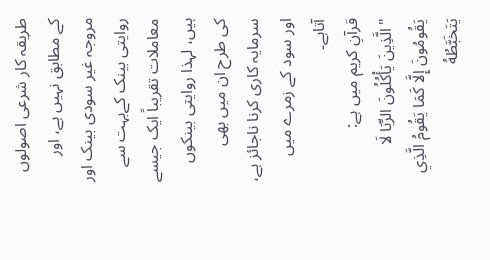طریقہ کار شرعی اصولوں کے مطابق نہیں ہے، اور مروجہ غیر سودی بینک اور روایتی بینک کےبہت سے معاملات تقریباً ایک جیسے ہیں، لہذا روایتی بینکوں کی طرح ان میں بھی سرمایہ کاری کرنا ناجائز ہے، اور سود کے زمرے میں آتاہے۔
قرآنِ کریم میں ہے:
"الَّذِينَ يَأْكُلُونَ الرِّبَا لَا يَقُومُونَ إِلَّا كَمَا يَقُومُ الَّذِي يَتَخَبَّطُهُ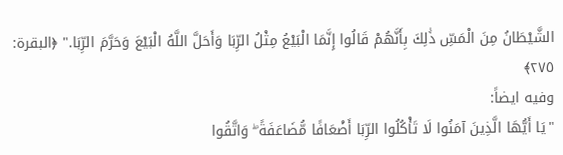الشَّيْطَانُ مِنَ الْمَسِّ ذَٰلِكَ بِأَنَّهُمْ قَالُوا إِنَّمَا الْبَيْعُ مِثْلُ الرِّبَا وَأَحَلَّ اللَّهُ الْبَيْعَ وَحَرَّمَ الرِّبَا." ﴿البقرة: ٢٧٥﴾
وفيه ايضاً:
"يَا أَيُّهَا الَّذِينَ آمَنُوا لَا تَأْكُلُوا الرِّبَا أَضْعَافًا مُّضَاعَفَةً ۖ وَاتَّقُوا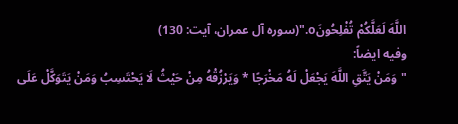اللَّهَ لَعَلَّكُمْ تُفْلِحُونَo."(سورہ آل عمران، آیت: 130)
وفيه ايضاً:
"وَمَنْ يَتَّقِ اللَّهَ يَجْعَلْ لَهُ مَخْرَجًا * وَيَرْزُقْهُ مِنْ حَيْثُ لَا يَحْتَسِبُ وَمَنْ يَتَوَكَّلْ عَلَى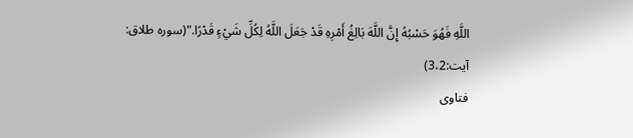اللَّهِ فَهُوَ حَسْبُهُ إِنَّ اللَّهَ بَالِغُ أَمْرِهِ قَدْ جَعَلَ اللَّهُ لِكُلِّ شَيْءٍ قَدْرًا."(سورہ طلاق: آیت:3،2)
فتاوی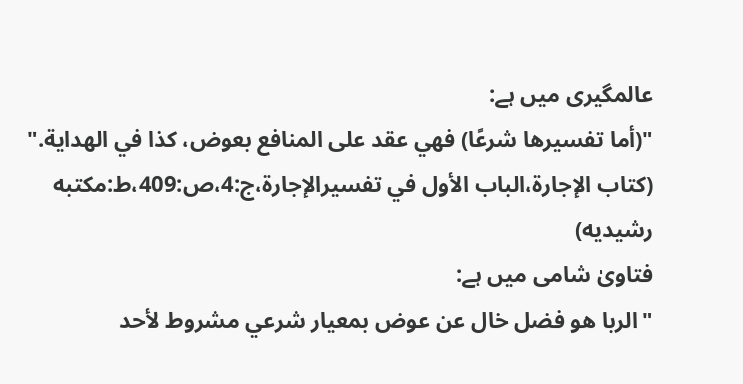عالمگیری میں ہے:
"(أما تفسيرها شرعًا) فهي عقد على المنافع بعوض، كذا في الهداية."
(کتاب الإجارۃ،الباب الأول في تفسیرالإجارۃ،ج:4،ص:409،ط:مکتبه رشیدیه)
فتاویٰ شامی میں ہے:
"الربا هو فضل خال عن عوض بمعيار شرعي مشروط لأحد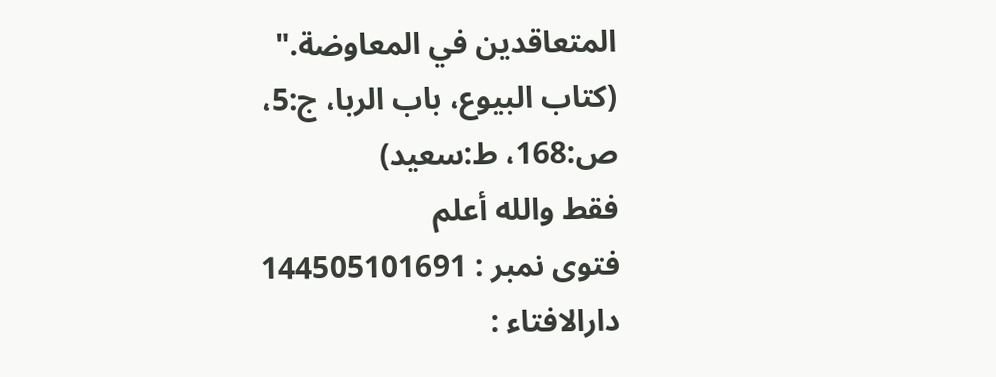المتعاقدين في المعاوضة."
(كتاب البيوع، باب الربا، ج:5، ص:168، ط:سعيد)
فقط والله أعلم
فتوی نمبر : 144505101691
دارالافتاء :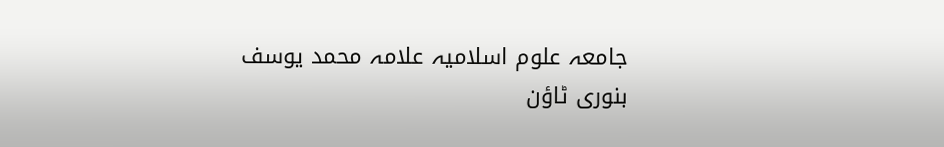جامعہ علوم اسلامیہ علامہ محمد یوسف بنوری ٹاؤن